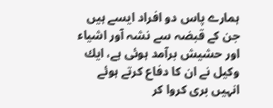ہمارے پاس دو افراد ايسے ہيں جن كے قبضہ سے نشہ آور اشياء اور حشيش برآمد ہوئى ہے، ايك وكيل نے ان كا دفاع كرتے ہوئے انہيں برى كروا كر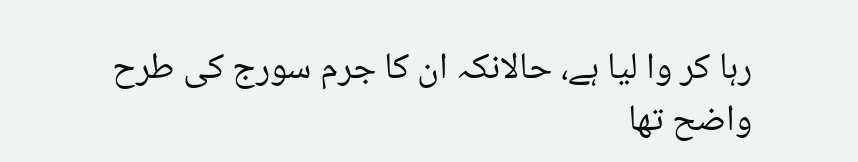رہا كر وا ليا ہے، حالانكہ ان كا جرم سورج كى طرح واضح تھا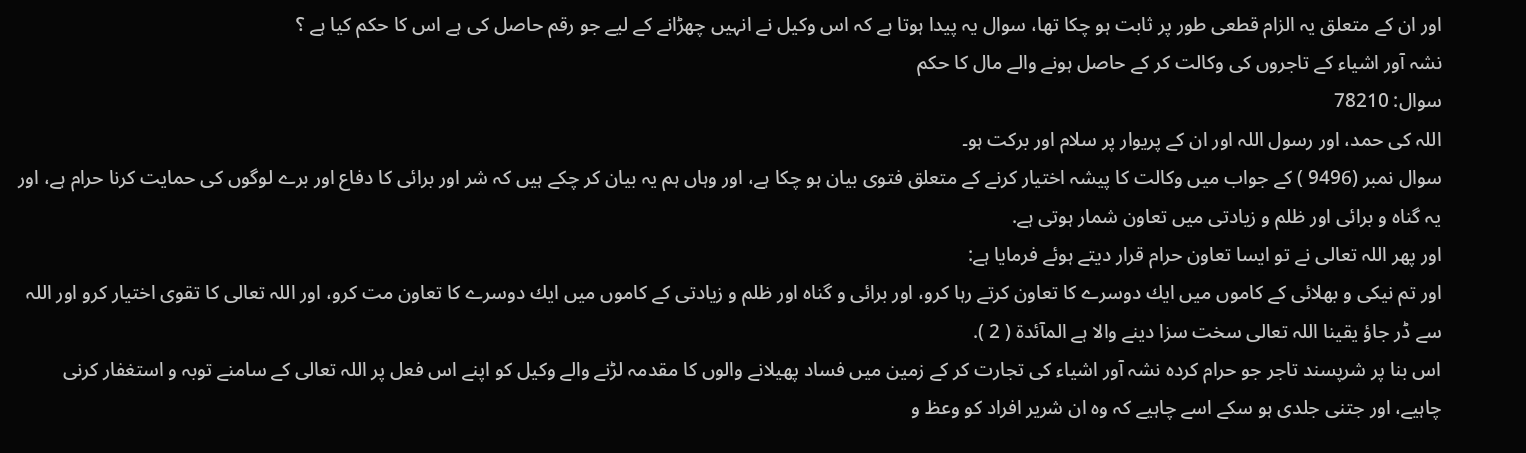اور ان كے متعلق يہ الزام قطعى طور پر ثابت ہو چكا تھا، سوال يہ پيدا ہوتا ہے كہ اس وكيل نے انہيں چھڑانے كے ليے جو رقم حاصل كى ہے اس كا حكم كيا ہے ؟
نشہ آور اشياء كے تاجروں كى وكالت كر كے حاصل ہونے والے مال كا حكم
سوال: 78210
اللہ کی حمد، اور رسول اللہ اور ان کے پریوار پر سلام اور برکت ہو۔
سوال نمبر (9496 ) كے جواب ميں وكالت كا پيشہ اختيار كرنے كے متعلق فتوى بيان ہو چكا ہے، اور وہاں ہم يہ بيان كر چكے ہيں كہ شر اور برائى كا دفاع اور برے لوگوں كى حمايت كرنا حرام ہے، اور يہ گناہ و برائى اور ظلم و زيادتى ميں تعاون شمار ہوتى ہے.
اور پھر اللہ تعالى نے تو ايسا تعاون حرام قرار ديتے ہوئے فرمايا ہے:
اور تم نيكى و بھلائى كے كاموں ميں ايك دوسرے كا تعاون كرتے رہا كرو، اور برائى و گناہ اور ظلم و زيادتى كے كاموں ميں ايك دوسرے كا تعاون مت كرو، اور اللہ تعالى كا تقوى اختيار كرو اور اللہ سے ڈر جاؤ يقينا اللہ تعالى سخت سزا دينے والا ہے المآئدۃ ( 2 ).
اس بنا پر شرپسند تاجر جو حرام كردہ نشہ آور اشياء كى تجارت كر كے زمين ميں فساد پھيلانے والوں كا مقدمہ لڑنے والے وكيل كو اپنے اس فعل پر اللہ تعالى كے سامنے توبہ و استغفار كرنى چاہيے، اور جتنى جلدى ہو سكے اسے چاہيے كہ وہ ان شرير افراد كو وعظ و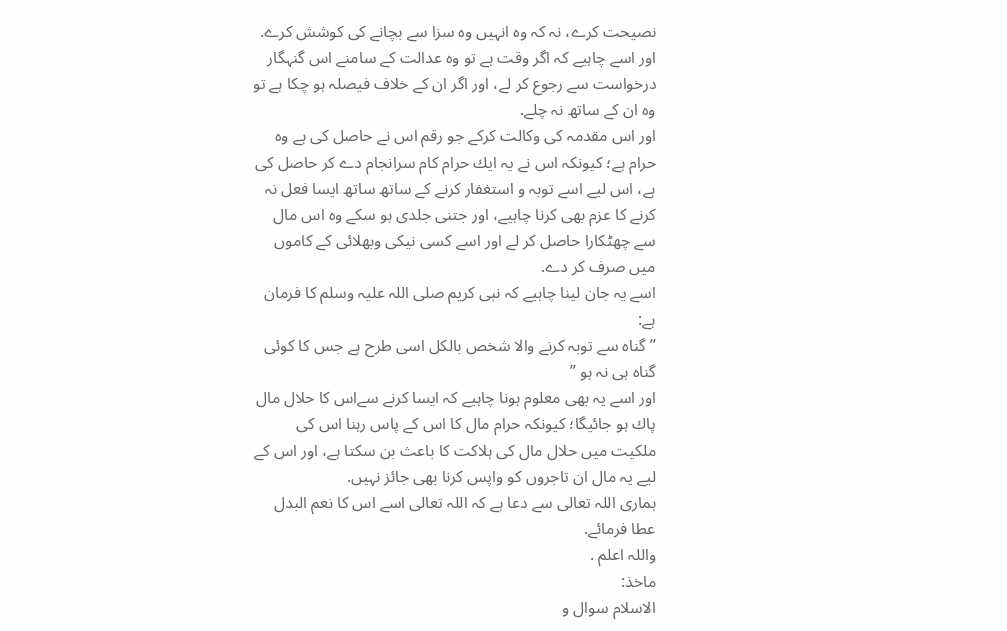نصيحت كرے، نہ كہ وہ انہيں وہ سزا سے بچانے كى كوشش كرے.
اور اسے چاہيے كہ اگر وقت ہے تو وہ عدالت كے سامنے اس گنہگار درخواست سے رجوع كر لے، اور اگر ان كے خلاف فيصلہ ہو چكا ہے تو وہ ان كے ساتھ نہ چلے.
اور اس مقدمہ كى وكالت كركے جو رقم اس نے حاصل كى ہے وہ حرام ہے؛ كيونكہ اس نے يہ ايك حرام كام سرانجام دے كر حاصل كى ہے، اس ليے اسے توبہ و استغفار كرنے كے ساتھ ساتھ ايسا فعل نہ كرنے كا عزم بھى كرنا چاہيے، اور جتنى جلدى ہو سكے وہ اس مال سے چھٹكارا حاصل كر لے اور اسے كسى نيكى وبھلائى كے كاموں ميں صرف كر دے.
اسے يہ جان لينا چاہيے كہ نبى كريم صلى اللہ عليہ وسلم كا فرمان ہے:
” گناہ سے توبہ كرنے والا شخص بالكل اسى طرح ہے جس كا كوئى گناہ ہى نہ ہو ”
اور اسے يہ بھى معلوم ہونا چاہيے كہ ايسا كرنے سےاس كا حلال مال پاك ہو جائيگا؛ كيونكہ حرام مال كا اس كے پاس رہنا اس كى ملكيت ميں حلال مال كى ہلاكت كا باعث بن سكتا ہے، اور اس كے ليے يہ مال ان تاجروں كو واپس كرنا بھى جائز نہيں.
ہمارى اللہ تعالى سے دعا ہے كہ اللہ تعالى اسے اس كا نعم البدل عطا فرمائے.
واللہ اعلم .
ماخذ:
الاسلام سوال و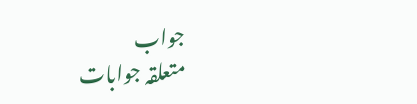جواب
متعلقہ جوابات